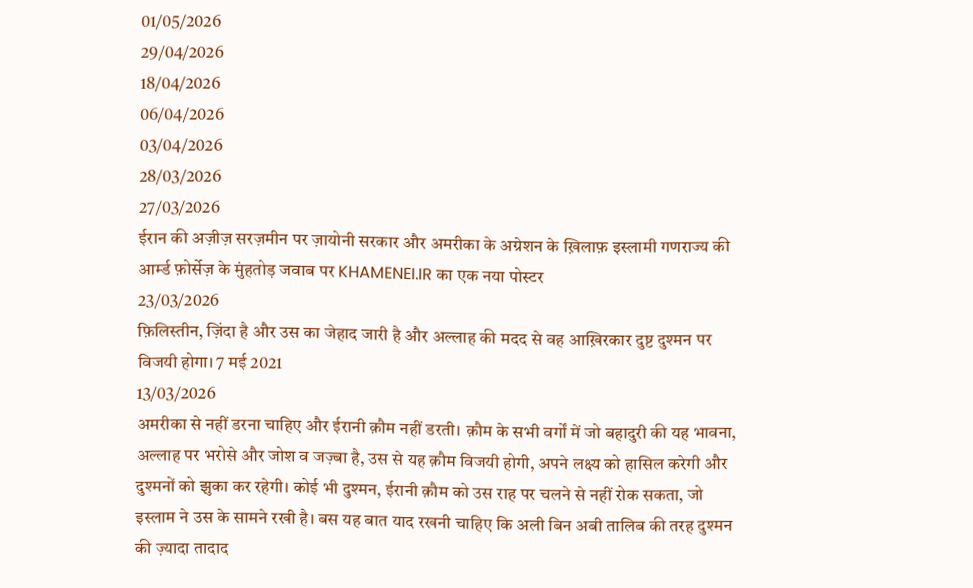01/05/2026
29/04/2026
18/04/2026
06/04/2026
03/04/2026
28/03/2026
27/03/2026
ईरान की अज़ीज़ सरज़मीन पर ज़ायोनी सरकार और अमरीका के अग्रेशन के ख़िलाफ़ इस्लामी गणराज्य की आर्म्ड फ़ोर्सेज़ के मुंहतोड़ जवाब पर KHAMENEI.IR का एक नया पोस्टर
23/03/2026
फ़िलिस्तीन, ज़िंदा है और उस का जेहाद जारी है और अल्लाह की मदद से वह आख़िरकार दुष्ट दुश्मन पर विजयी होगा। 7 मई 2021
13/03/2026
अमरीका से नहीं डरना चाहिए और ईरानी क़ौम नहीं डरती। क़ौम के सभी वर्गों में जो बहादुरी की यह भावना, अल्लाह पर भरोसे और जोश व जज़्बा है, उस से यह क़ौम विजयी होगी, अपने लक्ष्य को हासिल करेगी और दुश्मनों को झुका कर रहेगी। कोई भी दुश्मन, ईरानी क़ौम को उस राह पर चलने से नहीं रोक सकता, जो इस्लाम ने उस के सामने रखी है। बस यह बात याद रखनी चाहिए कि अली बिन अबी तालिब की तरह दुश्मन की ज़्यादा तादाद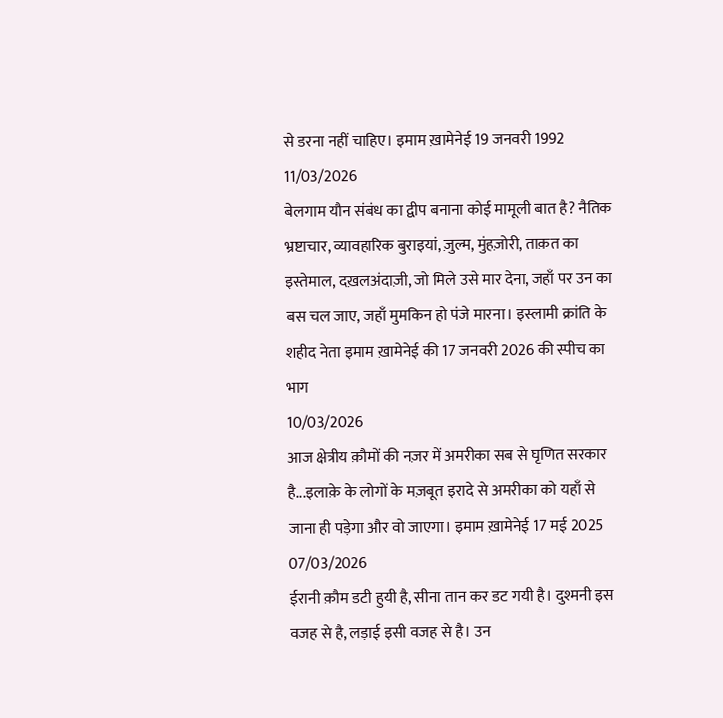से डरना नहीं चाहिए। इमाम ख़ामेनेई 19 जनवरी 1992
11/03/2026
बेलगाम यौन संबंध का द्वीप बनाना कोई मामूली बात है? नैतिक भ्रष्टाचार, व्यावहारिक बुराइयां, ज़ुल्म, मुंहज़ोरी, ताक़त का इस्तेमाल, दख़लअंदाज़ी, जो मिले उसे मार देना, जहाँ पर उन का बस चल जाए, जहाँ मुमकिन हो पंजे मारना। इस्लामी क्रांति के शहीद नेता इमाम ख़ामेनेई की 17 जनवरी 2026 की स्पीच का भाग
10/03/2026
आज क्षेत्रीय क़ौमों की नज़र में अमरीका सब से घृणित सरकार है...इलाक़े के लोगों के मज़बूत इरादे से अमरीका को यहाँ से जाना ही पड़ेगा और वो जाएगा। इमाम ख़ामेनेई 17 मई 2025
07/03/2026
ईरानी क़ौम डटी हुयी है, सीना तान कर डट गयी है। दुश्मनी इस वजह से है, लड़ाई इसी वजह से है। उन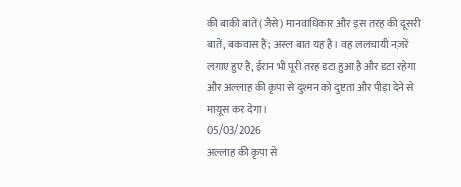की बाक़ी बातें (जैसे) मानवाधिकार और इस तरह की दूसरी बातें, बकवास हैं; अस्ल बात यह है। वह ललचायी नज़रें लगाए हुए है, ईरान भी पूरी तरह डटा हुआ है और डटा रहेगा और अल्लाह की कृपा से दुश्मन को दुष्टता और पीड़ा देने से मायूस कर देगा।
05/03/2026
अल्लाह की कृपा से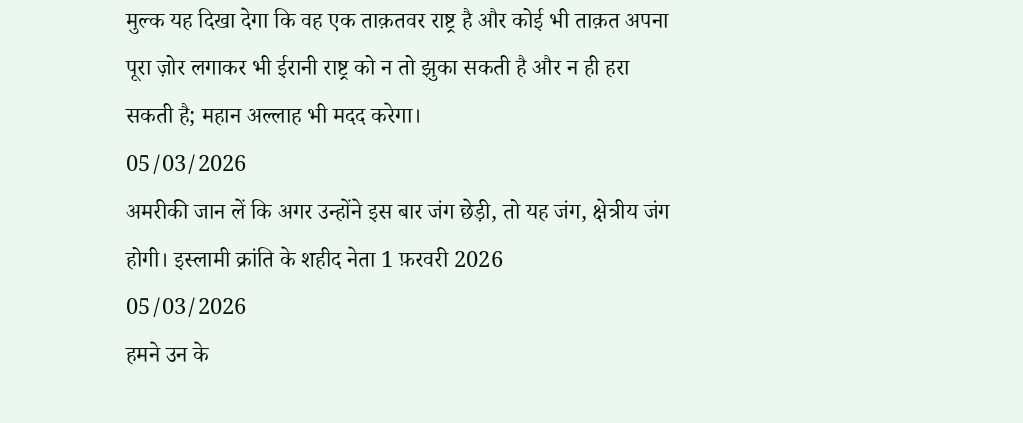मुल्क यह दिखा देगा कि वह एक ताक़तवर राष्ट्र है और कोई भी ताक़त अपना पूरा ज़ोर लगाकर भी ईरानी राष्ट्र को न तो झुका सकती है और न ही हरा सकती है; महान अल्लाह भी मदद करेगा।
05/03/2026
अमरीकी जान लें कि अगर उन्होंने इस बार जंग छेड़ी, तो यह जंग, क्षेत्रीय जंग होगी। इस्लामी क्रांति के शहीद नेता 1 फ़रवरी 2026
05/03/2026
हमने उन के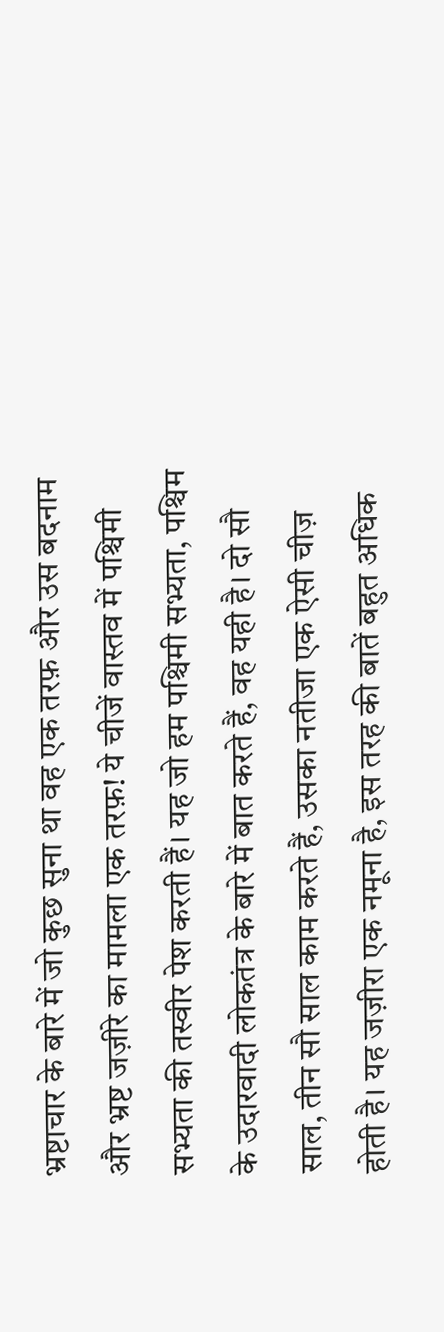भ्रष्टाचार के बारे में जो कुछ सुना था वह एक तरफ़ और उस बदनाम और भ्रष्ट जज़ीरे का मामला एक तरफ़! ये चीजें वास्तव में पश्चिमी सभ्यता की तस्वीर पेश करती हैं। यह जो हम पश्चिमी सभ्यता, पश्चिम के उदारवादी लोकतंत्र के बारे में बात करते हैं, वह यही है। दो सौ साल, तीन सौ साल काम करते हैं, उसका नतीजा एक ऐसी चीज़ होती है। यह जज़ीरा एक नमूना है, इस तरह की बातें बहुत अधिक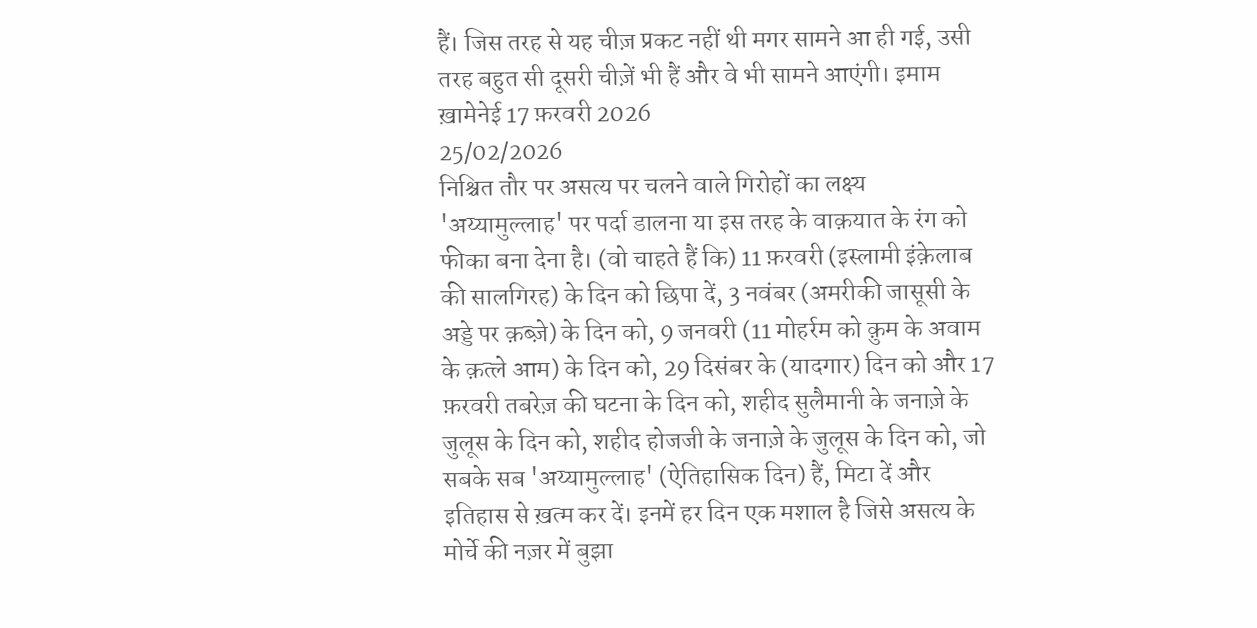हैं। जिस तरह से यह चीज़ प्रकट नहीं थी मगर सामने आ ही गई, उसी तरह बहुत सी दूसरी चीज़ें भी हैं और वे भी सामने आएंगी। इमाम ख़ामेनेई 17 फ़रवरी 2026
25/02/2026
निश्चित तौर पर असत्य पर चलने वाले गिरोहों का लक्ष्य 'अय्यामुल्लाह' पर पर्दा डालना या इस तरह के वाक़यात के रंग को फीका बना देना है। (वो चाहते हैं कि) 11 फ़रवरी (इस्लामी इंक़ेलाब की सालगिरह) के दिन को छिपा दें, 3 नवंबर (अमरीकी जासूसी के अड्डे पर क़ब्ज़े) के दिन को, 9 जनवरी (11 मोहर्रम को क़ुम के अवाम के क़त्ले आम) के दिन को, 29 दिसंबर के (यादगार) दिन को और 17 फ़रवरी तबरेज़ की घटना के दिन को, शहीद सुलैमानी के जनाज़े के जुलूस के दिन को, शहीद होजजी के जनाज़े के जुलूस के दिन को, जो सबके सब 'अय्यामुल्लाह' (ऐतिहासिक दिन) हैं, मिटा दें और इतिहास से ख़त्म कर दें। इनमें हर दिन एक मशाल है जिसे असत्य के मोर्चे की नज़र में बुझा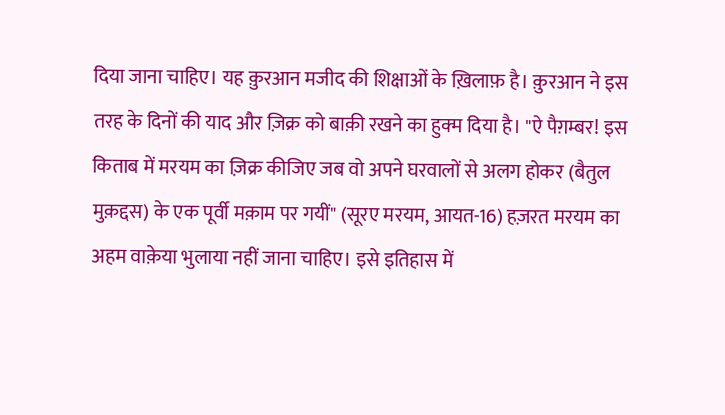दिया जाना चाहिए। यह क़ुरआन मजीद की शिक्षाओं के ख़िलाफ़ है। क़ुरआन ने इस तरह के दिनों की याद और ज़िक्र को बाक़ी रखने का हुक्म दिया है। "ऐ पैग़म्बर! इस किताब में मरयम का ज़िक्र कीजिए जब वो अपने घरवालों से अलग होकर (बैतुल मुक़द्दस) के एक पूर्वी मक़ाम पर गयीं" (सूरए मरयम, आयत-16) हज़रत मरयम का अहम वाक़ेया भुलाया नहीं जाना चाहिए। इसे इतिहास में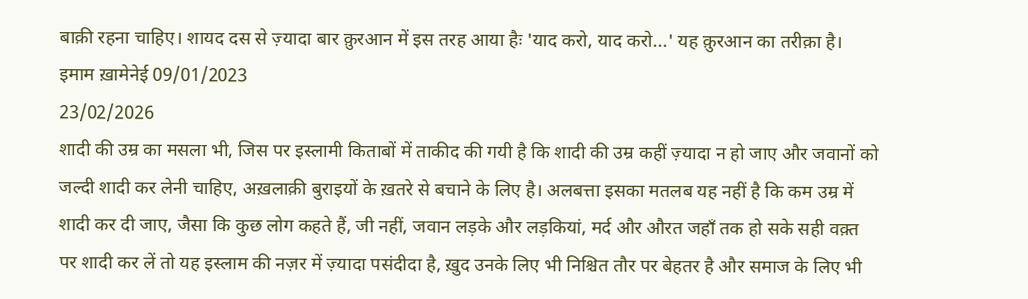बाक़ी रहना चाहिए। शायद दस से ज़्यादा बार क़ुरआन में इस तरह आया हैः 'याद करो, याद करो...' यह क़ुरआन का तरीक़ा है। इमाम ख़ामेनेई 09/01/2023
23/02/2026
शादी की उम्र का मसला भी, जिस पर इस्लामी किताबों में ताकीद की गयी है कि शादी की उम्र कहीं ज़्यादा न हो जाए और जवानों को जल्दी शादी कर लेनी चाहिए, अख़लाक़ी बुराइयों के ख़तरे से बचाने के लिए है। अलबत्ता इसका मतलब यह नहीं है कि कम उम्र में शादी कर दी जाए, जैसा कि कुछ लोग कहते हैं, जी नहीं, जवान लड़के और लड़कियां, मर्द और औरत जहाँ तक हो सके सही वक़्त पर शादी कर लें तो यह इस्लाम की नज़र में ज़्यादा पसंदीदा है, ख़ुद उनके लिए भी निश्चित तौर पर बेहतर है और समाज के लिए भी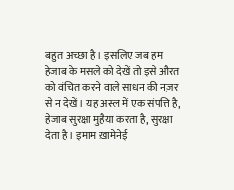बहुत अच्छा है। इसलिए जब हम हेजाब के मसले को देखें तो इसे औरत को वंचित करने वाले साधन की नज़र से न देखें। यह अस्ल में एक संपत्ति है, हेजाब सुरक्षा मुहैया करता है, सुरक्षा देता है। इमाम ख़ामेनेई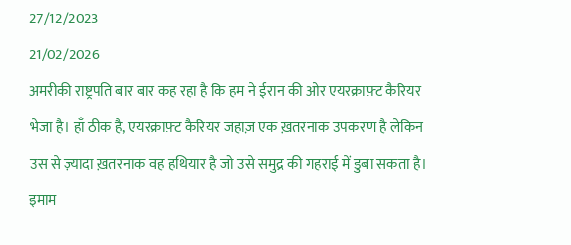27/12/2023
21/02/2026
अमरीकी राष्ट्रपति बार बार कह रहा है कि हम ने ईरान की ओर एयरक्राफ़्ट कैरियर भेजा है। हाँ ठीक है, एयरक्राफ़्ट कैरियर जहाज़ एक ख़तरनाक उपकरण है लेकिन उस से ज़्यादा ख़तरनाक वह हथियार है जो उसे समुद्र की गहराई में डुबा सकता है। इमाम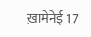ख़ामेनेई 17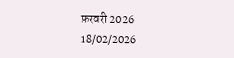फ़रवरी 2026
18/02/2026